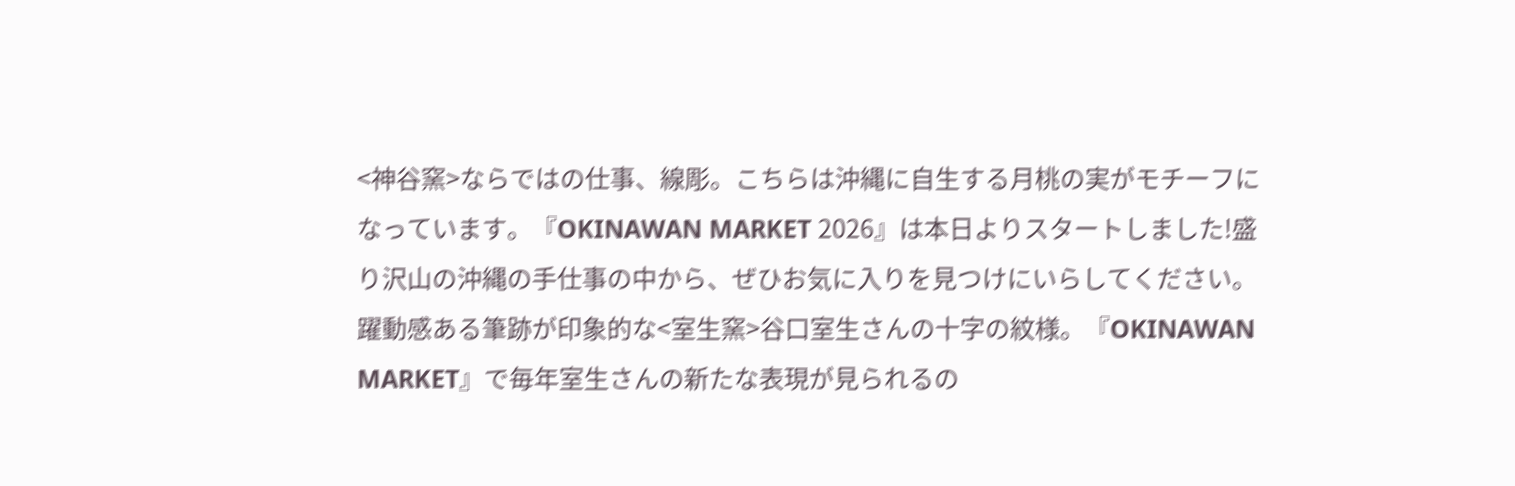<神谷窯>ならではの仕事、線彫。こちらは沖縄に自生する月桃の実がモチーフになっています。『OKINAWAN MARKET 2026』は本日よりスタートしました!盛り沢山の沖縄の手仕事の中から、ぜひお気に入りを見つけにいらしてください。
躍動感ある筆跡が印象的な<室生窯>谷口室生さんの十字の紋様。『OKINAWAN MARKET』で毎年室生さんの新たな表現が見られるの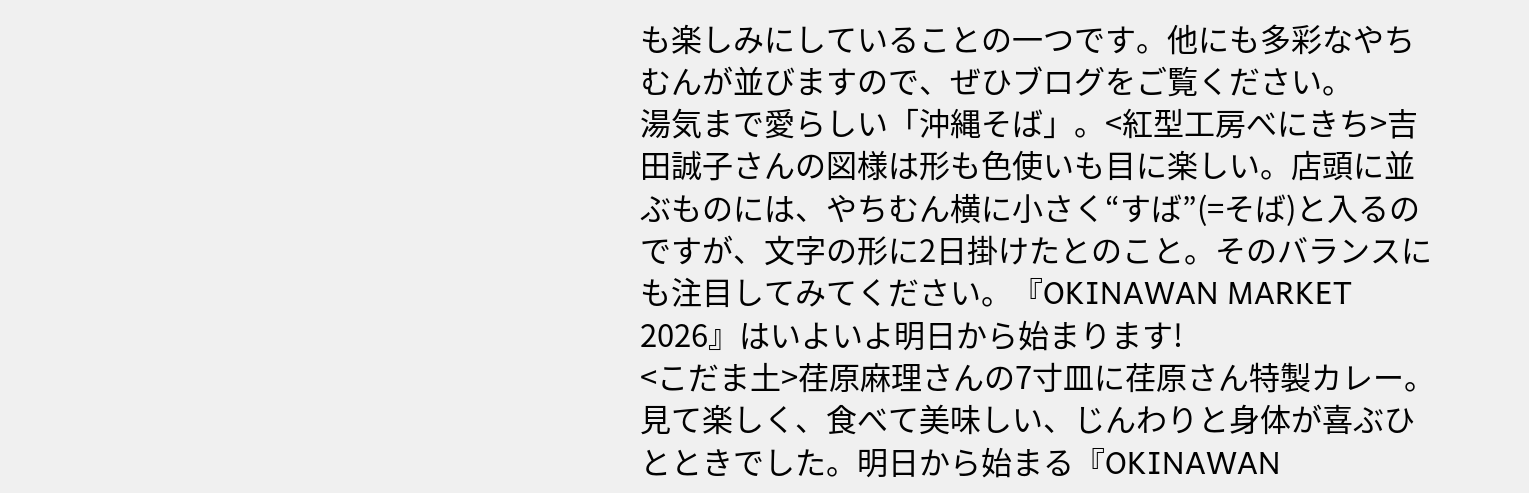も楽しみにしていることの一つです。他にも多彩なやちむんが並びますので、ぜひブログをご覧ください。
湯気まで愛らしい「沖縄そば」。<紅型工房べにきち>吉田誠子さんの図様は形も色使いも目に楽しい。店頭に並ぶものには、やちむん横に小さく“すば”(=そば)と入るのですが、文字の形に2日掛けたとのこと。そのバランスにも注目してみてください。『OKINAWAN MARKET 2026』はいよいよ明日から始まります!
<こだま土>荏原麻理さんの7寸皿に荏原さん特製カレー。見て楽しく、食べて美味しい、じんわりと身体が喜ぶひとときでした。明日から始まる『OKINAWAN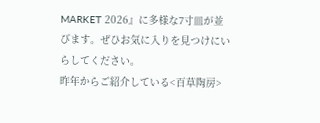MARKET 2026』に多様な7寸皿が並びます。ぜひお気に入りを見つけにいらしてください。
昨年からご紹介している<百草陶房>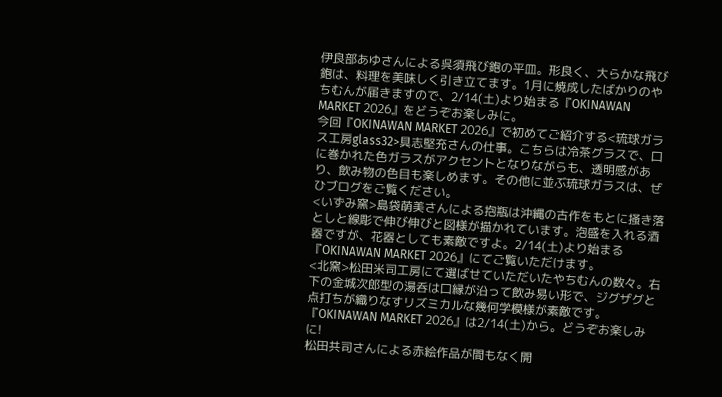伊良部あゆさんによる呉須飛び鉋の平皿。形良く、大らかな飛び鉋は、料理を美味しく引き立てます。1月に焼成したばかりのやちむんが届きますので、2/14(土)より始まる『OKINAWAN MARKET 2026』をどうぞお楽しみに。
今回『OKINAWAN MARKET 2026』で初めてご紹介する<琉球ガラス工房glass32>具志堅充さんの仕事。こちらは冷茶グラスで、口に巻かれた色ガラスがアクセントとなりながらも、透明感があり、飲み物の色目も楽しめます。その他に並ぶ琉球ガラスは、ぜひブログをご覧ください。
<いずみ窯>島袋萌美さんによる抱瓶は沖縄の古作をもとに掻き落としと線彫で伸び伸びと図様が描かれています。泡盛を入れる酒器ですが、花器としても素敵ですよ。2/14(土)より始まる『OKINAWAN MARKET 2026』にてご覧いただけます。
<北窯>松田米司工房にて選ばせていただいたやちむんの数々。右下の金城次郎型の湯呑は口縁が沿って飲み易い形で、ジグザグと点打ちが織りなすリズミカルな幾何学模様が素敵です。『OKINAWAN MARKET 2026』は2/14(土)から。どうぞお楽しみに!
松田共司さんによる赤絵作品が間もなく開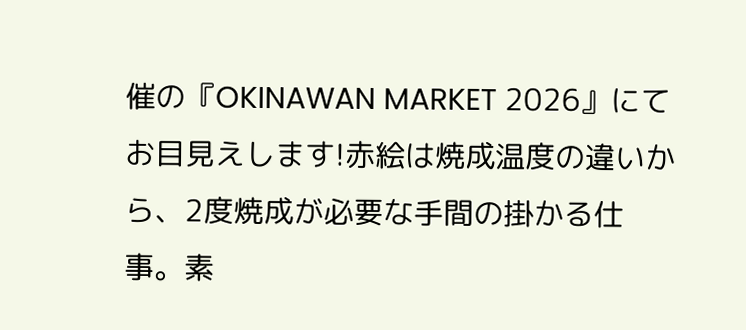催の『OKINAWAN MARKET 2026』にてお目見えします!赤絵は焼成温度の違いから、2度焼成が必要な手間の掛かる仕事。素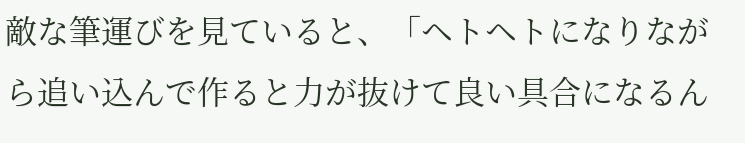敵な筆運びを見ていると、「ヘトヘトになりながら追い込んで作ると力が抜けて良い具合になるん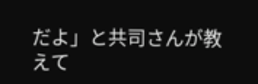だよ」と共司さんが教えて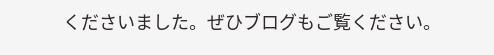くださいました。ぜひブログもご覧ください。